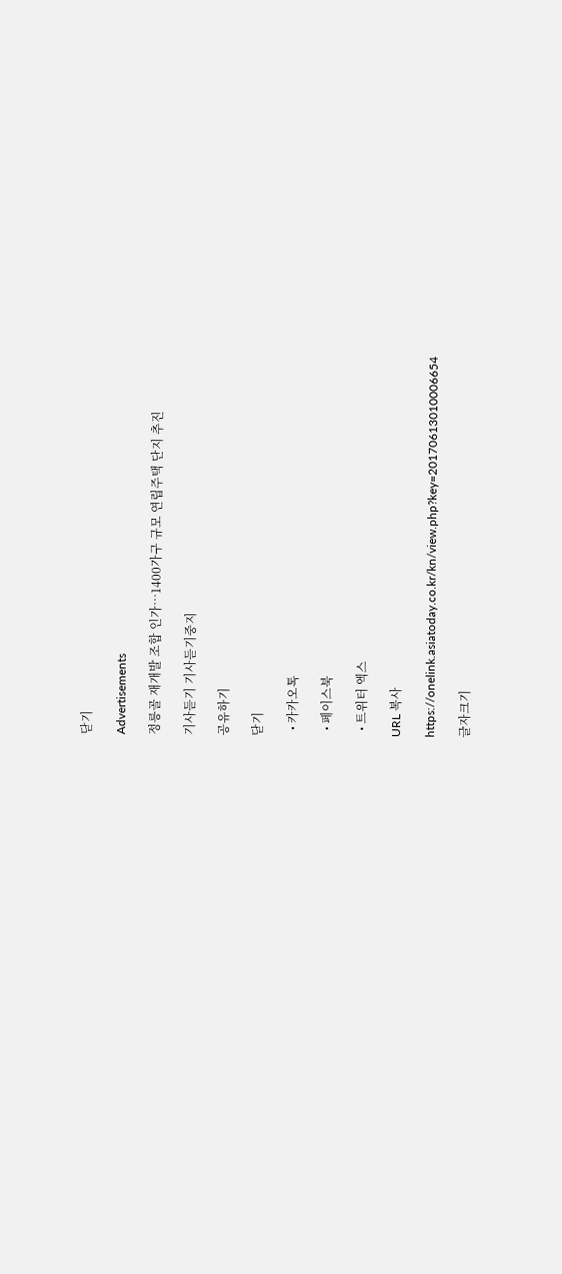닫기

Advertisements

정릉골 재개발 조합 인가…1400가구 규모 연립주택 단지 추진

기사듣기 기사듣기중지

공유하기

닫기

  • 카카오톡

  • 페이스북

  • 트위터 엑스

URL 복사

https://onelink.asiatoday.co.kr/kn/view.php?key=20170613010006654

글자크기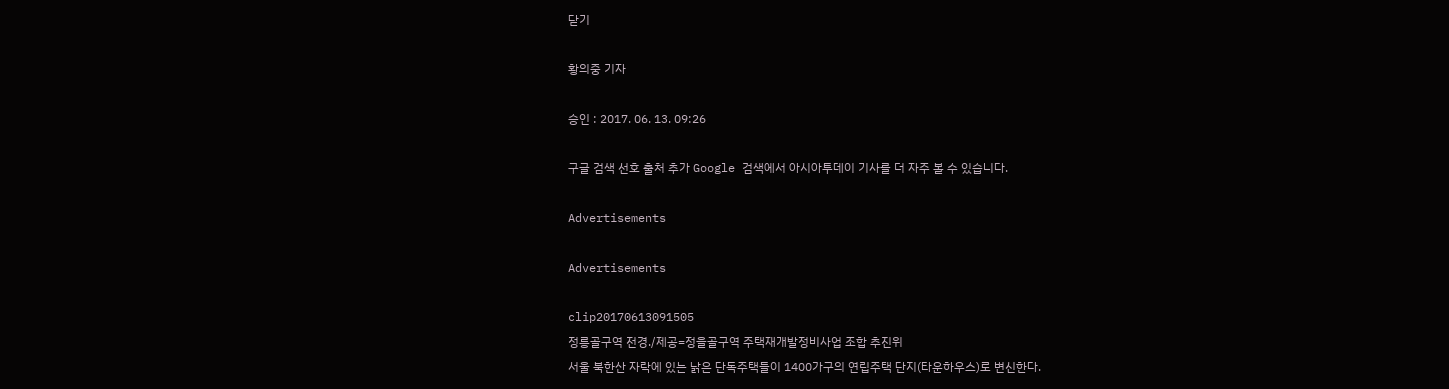닫기

황의중 기자

승인 : 2017. 06. 13. 09:26

구글 검색 선호 출처 추가 Google 검색에서 아시아투데이 기사를 더 자주 볼 수 있습니다.

Advertisements

Advertisements

clip20170613091505
정릉골구역 전경./제공=정을골구역 주택재개발정비사업 조합 추진위
서울 북한산 자락에 있는 낡은 단독주택들이 1400가구의 연립주택 단지(타운하우스)로 변신한다.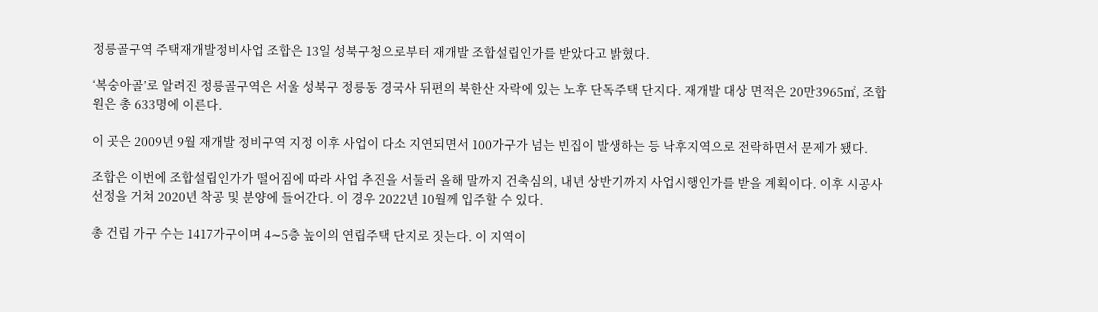정릉골구역 주택재개발정비사업 조합은 13일 성북구청으로부터 재개발 조합설립인가를 받았다고 밝혔다.

‘복숭아골’로 알려진 정릉골구역은 서울 성북구 정릉동 경국사 뒤편의 북한산 자락에 있는 노후 단독주택 단지다. 재개발 대상 면적은 20만3965㎡, 조합원은 총 633명에 이른다.

이 곳은 2009년 9월 재개발 정비구역 지정 이후 사업이 다소 지연되면서 100가구가 넘는 빈집이 발생하는 등 낙후지역으로 전락하면서 문제가 됐다.

조합은 이번에 조합설립인가가 떨어짐에 따라 사업 추진을 서둘러 올해 말까지 건축심의, 내년 상반기까지 사업시행인가를 받을 계획이다. 이후 시공사 선정을 거쳐 2020년 착공 및 분양에 들어간다. 이 경우 2022년 10월께 입주할 수 있다.

총 건립 가구 수는 1417가구이며 4∼5층 높이의 연립주택 단지로 짓는다. 이 지역이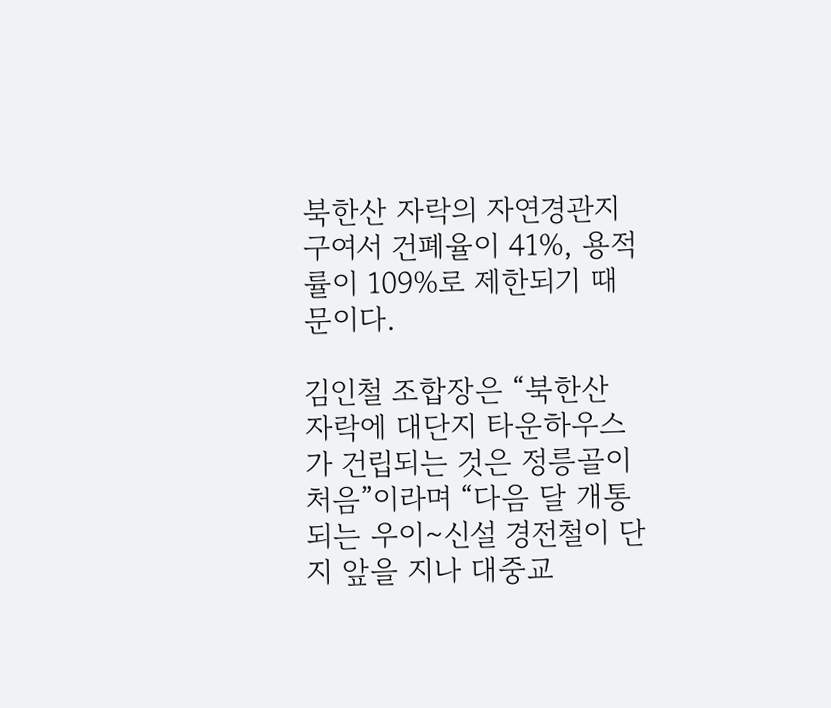북한산 자락의 자연경관지구여서 건폐율이 41%, 용적률이 109%로 제한되기 때문이다.

김인철 조합장은 “북한산 자락에 대단지 타운하우스가 건립되는 것은 정릉골이 처음”이라며 “다음 달 개통되는 우이∼신설 경전철이 단지 앞을 지나 대중교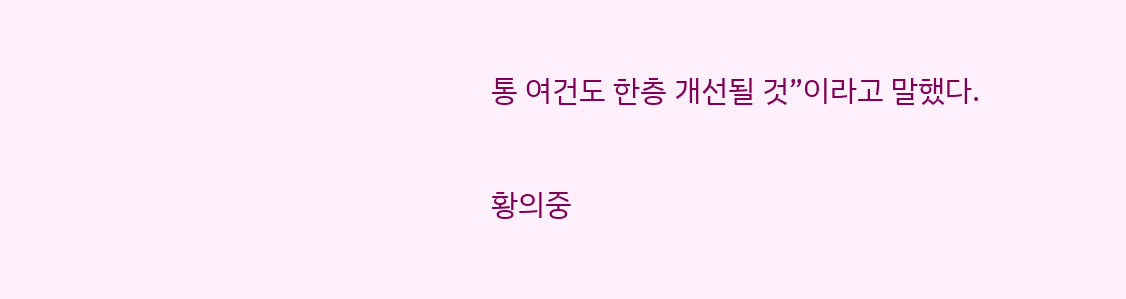통 여건도 한층 개선될 것”이라고 말했다.

황의중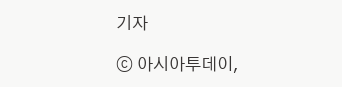기자

ⓒ 아시아투데이,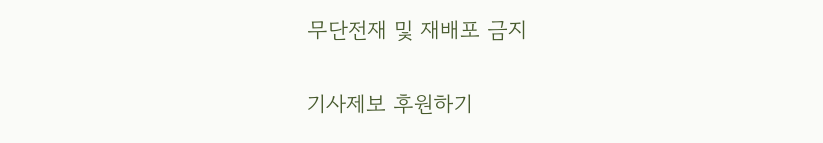무단전재 및 재배포 금지

기사제보 후원하기